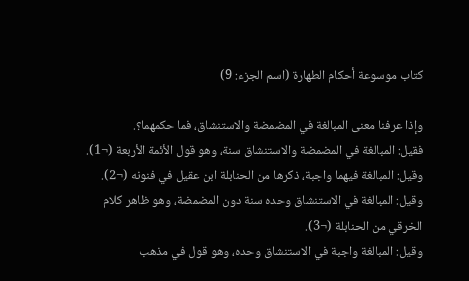كتاب موسوعة أحكام الطهارة (اسم الجزء: 9)

وإذا عرفنا معنى المبالغة في المضمضة والاستنشاق، فما حكمهما؟.
فقيل: المبالغة في المضمضة والاستنشاق سنة، وهو قول الأئمة الأربعة (¬1).
وقيل: المبالغة فيهما واجبة، ذكرها من الحنابلة ابن عقيل في فنونه (¬2).
وقيل: المبالغة في الاستنشاق وحده سنة دون المضمضة، وهو ظاهر كلام الخرقي من الحنابلة (¬3).
وقيل: المبالغة واجبة في الاستنشاق وحده، وهو قول في مذهب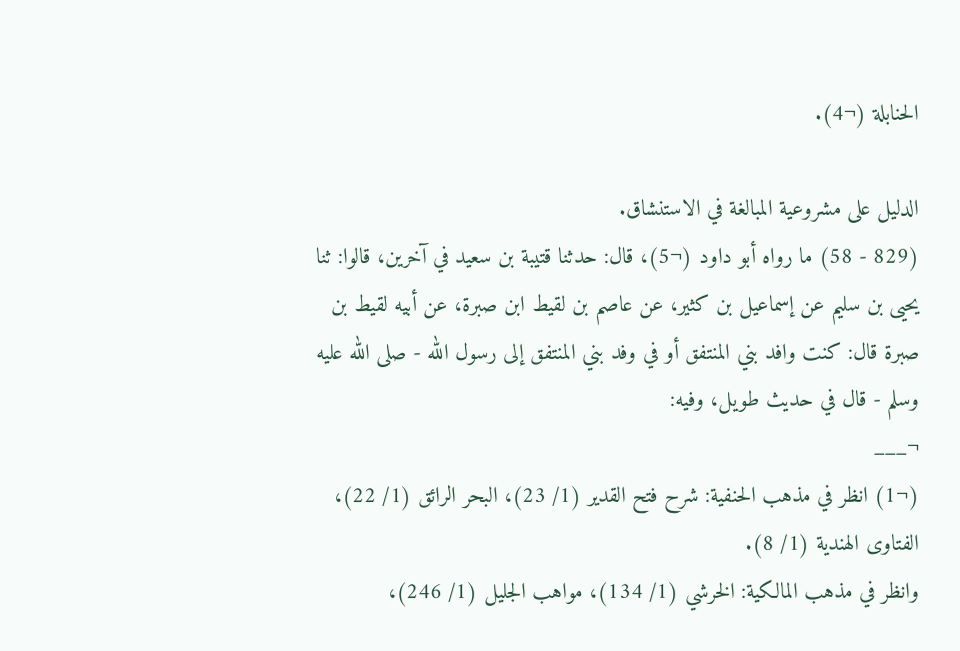الحنابلة (¬4).

الدليل على مشروعية المبالغة في الاستنشاق.
(829 - 58) ما رواه أبو داود (¬5)، قال: حدثنا قتيبة بن سعيد في آخرين، قالوا: ثنا يحيى بن سليم عن إسماعيل بن كثير، عن عاصم بن لقيط ابن صبرة، عن أبيه لقيط بن صبرة قال: كنت وافد بني المنتفق أو في وفد بني المنتفق إلى رسول الله - صلى الله عليه وسلم - قال في حديث طويل، وفيه:
¬___
(¬1) انظر في مذهب الحنفية: شرح فتح القدير (1/ 23)، البحر الرائق (1/ 22)، الفتاوى الهندية (1/ 8).
وانظر في مذهب المالكية: الخرشي (1/ 134)، مواهب الجليل (1/ 246)،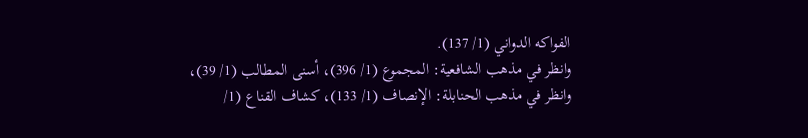الفواكه الدواني (1/ 137).
وانظر في مذهب الشافعية: المجموع (1/ 396)، أسنى المطالب (1/ 39)،
وانظر في مذهب الحنابلة: الإنصاف (1/ 133)، كشاف القناع (1/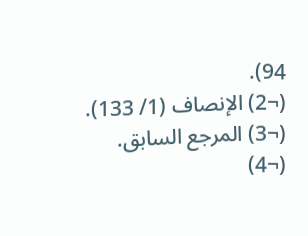94).
(¬2) الإنصاف (1/ 133).
(¬3) المرجع السابق.
(¬4)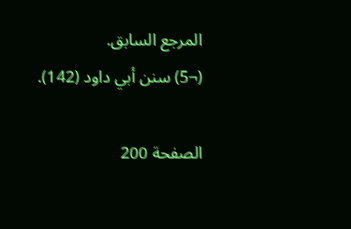المرجع السابق.
(¬5) سنن أبي داود (142).

الصفحة 200